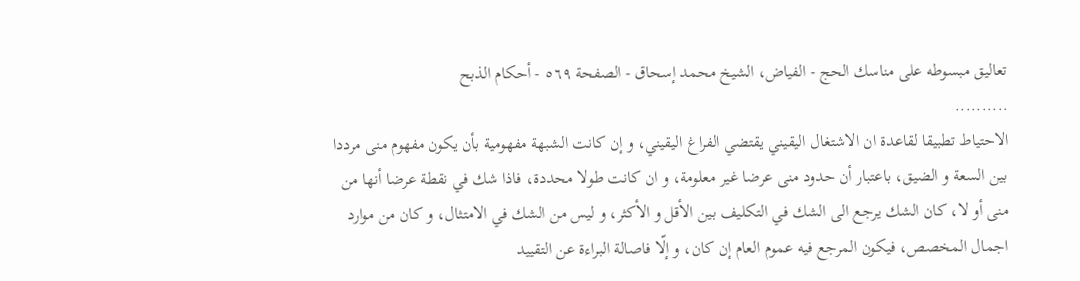تعاليق مبسوطه على مناسك الحج - الفياض، الشيخ محمد إسحاق - الصفحة ٥٦٩ - أحكام الذبح
..........
الاحتياط تطبيقا لقاعدة ان الاشتغال اليقيني يقتضي الفراغ اليقيني، و إن كانت الشبهة مفهومية بأن يكون مفهوم منى مرددا بين السعة و الضيق، باعتبار أن حدود منى عرضا غير معلومة، و ان كانت طولا محددة، فاذا شك في نقطة عرضا أنها من منى أو لا، كان الشك يرجع الى الشك في التكليف بين الأقل و الأكثر، و ليس من الشك في الامتثال، و كان من موارد اجمال المخصص، فيكون المرجع فيه عموم العام إن كان، و إلّا فاصالة البراءة عن التقييد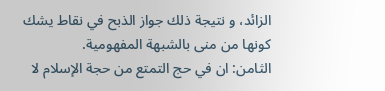الزائد، و نتيجة ذلك جواز الذبح في نقاط يشك كونها من منى بالشبهة المفهومية.
الثامن: ان في حج التمتع من حجة الإسلام لا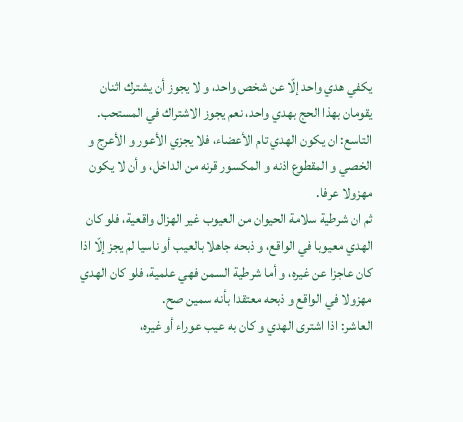يكفي هدي واحد إلّا عن شخص واحد، و لا يجوز أن يشترك اثنان يقومان بهذا الحج بهدي واحد، نعم يجوز الاشتراك في المستحب.
التاسع: ان يكون الهدي تام الأعضاء، فلا يجزي الأعور و الأعرج و الخصي و المقطوع اذنه و المكسور قرنه من الداخل، و أن لا يكون مهزولا عرفا.
ثم ان شرطية سلامة الحيوان من العيوب غير الهزال واقعية، فلو كان الهدي معيوبا في الواقع، و ذبحه جاهلا بالعيب أو ناسيا لم يجز إلّا اذا كان عاجزا عن غيره، و أما شرطية السمن فهي علمية، فلو كان الهدي مهزولا في الواقع و ذبحه معتقدا بأنه سمين صح.
العاشر: اذا اشترى الهدي و كان به عيب عوراء أو غيره،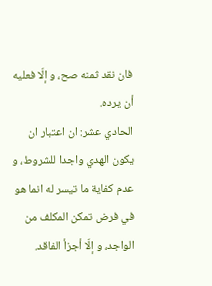فان نقد ثمنه صح، و إلّا فعليه أن يرده.
الحادي عشر: ان اعتبار ان يكون الهدي واجدا للشروط، و عدم كفاية ما تيسر له انما هو في فرض تمكن المكلف من الواجد، و إلّا أجزأ الفاقد.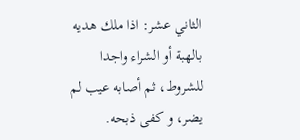الثاني عشر: اذا ملك هديه بالهبة أو الشراء واجدا للشروط، ثم أصابه عيب لم يضر، و كفى ذبحه.